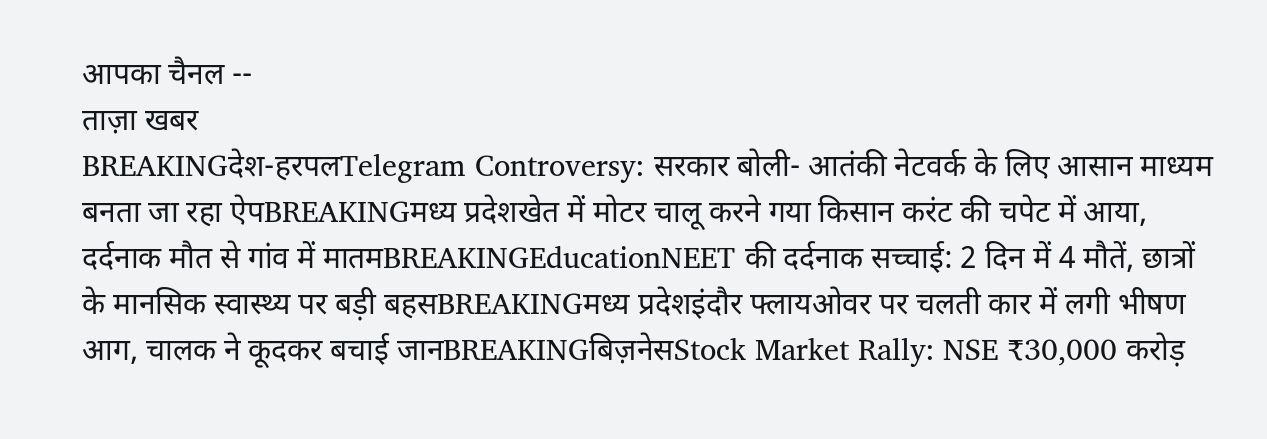आपका चैनल --
ताज़ा खबर
BREAKINGदेश-हरपलTelegram Controversy: सरकार बोली- आतंकी नेटवर्क के लिए आसान माध्यम बनता जा रहा ऐपBREAKINGमध्य प्रदेशखेत में मोटर चालू करने गया किसान करंट की चपेट में आया, दर्दनाक मौत से गांव में मातमBREAKINGEducationNEET की दर्दनाक सच्चाई: 2 दिन में 4 मौतें, छात्रों के मानसिक स्वास्थ्य पर बड़ी बहसBREAKINGमध्य प्रदेशइंदौर फ्लायओवर पर चलती कार में लगी भीषण आग, चालक ने कूदकर बचाई जानBREAKINGबिज़नेसStock Market Rally: NSE ₹30,000 करोड़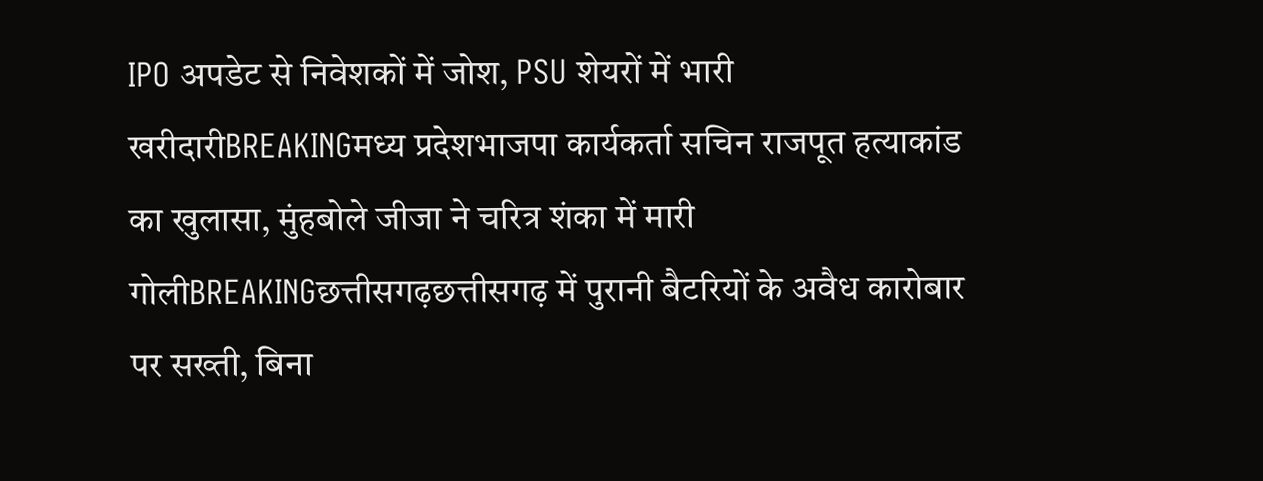IPO अपडेट से निवेशकों में जोश, PSU शेयरों में भारी खरीदारीBREAKINGमध्य प्रदेशभाजपा कार्यकर्ता सचिन राजपूत हत्याकांड का खुलासा, मुंहबोले जीजा ने चरित्र शंका में मारी गोलीBREAKINGछत्तीसगढ़छत्तीसगढ़ में पुरानी बैटरियों के अवैध कारोबार पर सख्ती, बिना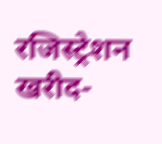रजिस्ट्रेशन खरीद-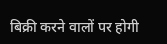बिक्री करने वालों पर होगी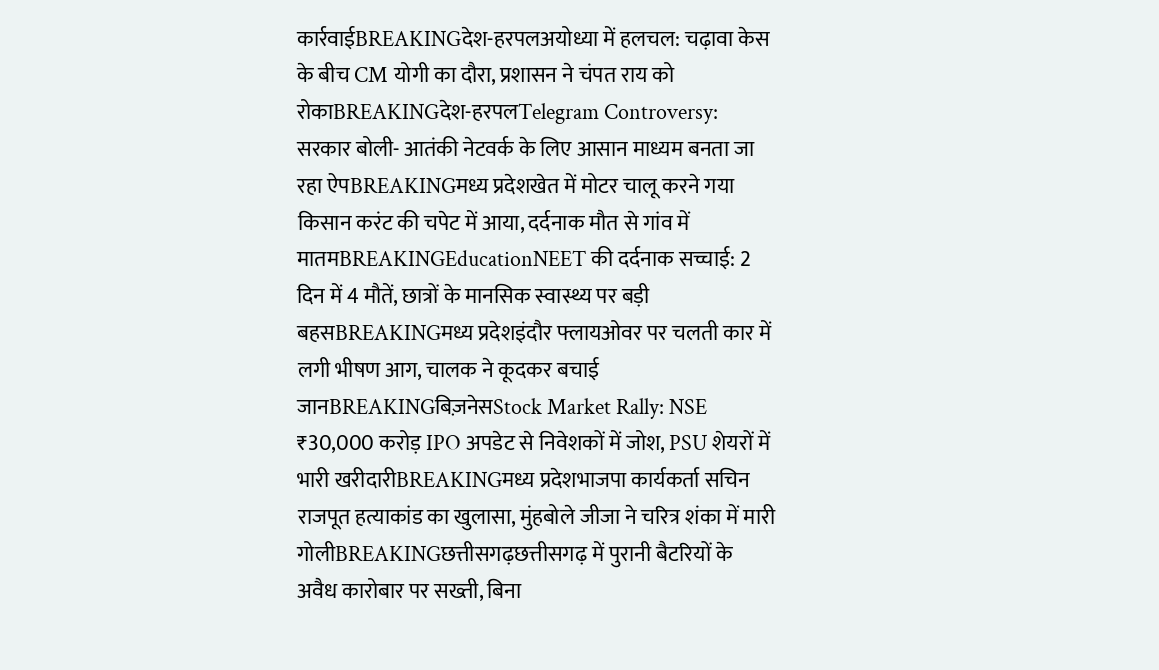कार्रवाईBREAKINGदेश-हरपलअयोध्या में हलचल: चढ़ावा केस के बीच CM योगी का दौरा, प्रशासन ने चंपत राय को रोकाBREAKINGदेश-हरपलTelegram Controversy: सरकार बोली- आतंकी नेटवर्क के लिए आसान माध्यम बनता जा रहा ऐपBREAKINGमध्य प्रदेशखेत में मोटर चालू करने गया किसान करंट की चपेट में आया, दर्दनाक मौत से गांव में मातमBREAKINGEducationNEET की दर्दनाक सच्चाई: 2 दिन में 4 मौतें, छात्रों के मानसिक स्वास्थ्य पर बड़ी बहसBREAKINGमध्य प्रदेशइंदौर फ्लायओवर पर चलती कार में लगी भीषण आग, चालक ने कूदकर बचाई जानBREAKINGबिज़नेसStock Market Rally: NSE ₹30,000 करोड़ IPO अपडेट से निवेशकों में जोश, PSU शेयरों में भारी खरीदारीBREAKINGमध्य प्रदेशभाजपा कार्यकर्ता सचिन राजपूत हत्याकांड का खुलासा, मुंहबोले जीजा ने चरित्र शंका में मारी गोलीBREAKINGछत्तीसगढ़छत्तीसगढ़ में पुरानी बैटरियों के अवैध कारोबार पर सख्ती, बिना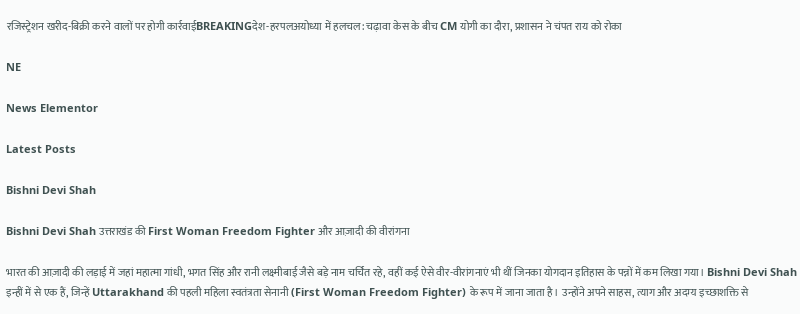रजिस्ट्रेशन खरीद-बिक्री करने वालों पर होगी कार्रवाईBREAKINGदेश-हरपलअयोध्या में हलचल: चढ़ावा केस के बीच CM योगी का दौरा, प्रशासन ने चंपत राय को रोका

NE

News Elementor

Latest Posts

Bishni Devi Shah

Bishni Devi Shah उत्तराखंड की First Woman Freedom Fighter और आज़ादी की वीरांगना

भारत की आज़ादी की लड़ाई में जहां महात्मा गांधी, भगत सिंह और रानी लक्ष्मीबाई जैसे बड़े नाम चर्चित रहे, वहीं कई ऐसे वीर-वीरांगनाएं भी थीं जिनका योगदान इतिहास के पन्नों में कम लिखा गया। Bishni Devi Shah इन्हीं में से एक हैं, जिन्हें Uttarakhand की पहली महिला स्वतंत्रता सेनानी (First Woman Freedom Fighter) के रूप में जाना जाता है। उन्होंने अपने साहस, त्याग और अदम्य इच्छाशक्ति से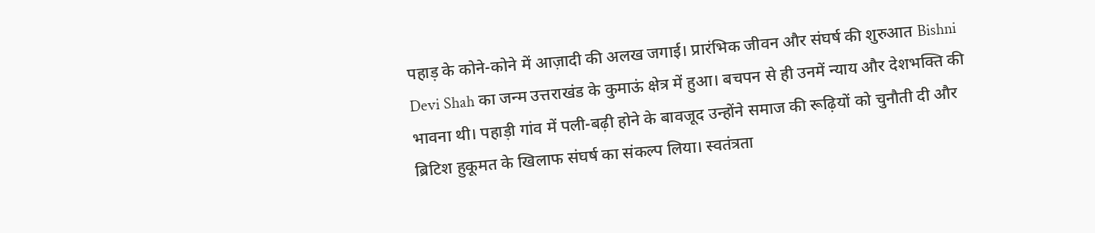पहाड़ के कोने-कोने में आज़ादी की अलख जगाई। प्रारंभिक जीवन और संघर्ष की शुरुआत Bishni Devi Shah का जन्म उत्तराखंड के कुमाऊं क्षेत्र में हुआ। बचपन से ही उनमें न्याय और देशभक्ति की भावना थी। पहाड़ी गांव में पली-बढ़ी होने के बावजूद उन्होंने समाज की रूढ़ियों को चुनौती दी और ब्रिटिश हुकूमत के खिलाफ संघर्ष का संकल्प लिया। स्वतंत्रता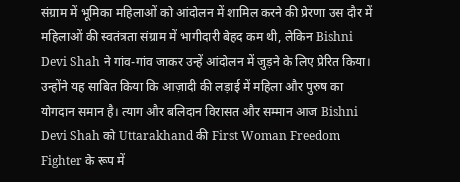संग्राम में भूमिका महिलाओं को आंदोलन में शामिल करने की प्रेरणा उस दौर में महिलाओं की स्वतंत्रता संग्राम में भागीदारी बेहद कम थी, लेकिन Bishni Devi Shah ने गांव-गांव जाकर उन्हें आंदोलन में जुड़ने के लिए प्रेरित किया। उन्होंने यह साबित किया कि आज़ादी की लड़ाई में महिला और पुरुष का योगदान समान है। त्याग और बलिदान विरासत और सम्मान आज Bishni Devi Shah को Uttarakhand की First Woman Freedom Fighter के रूप में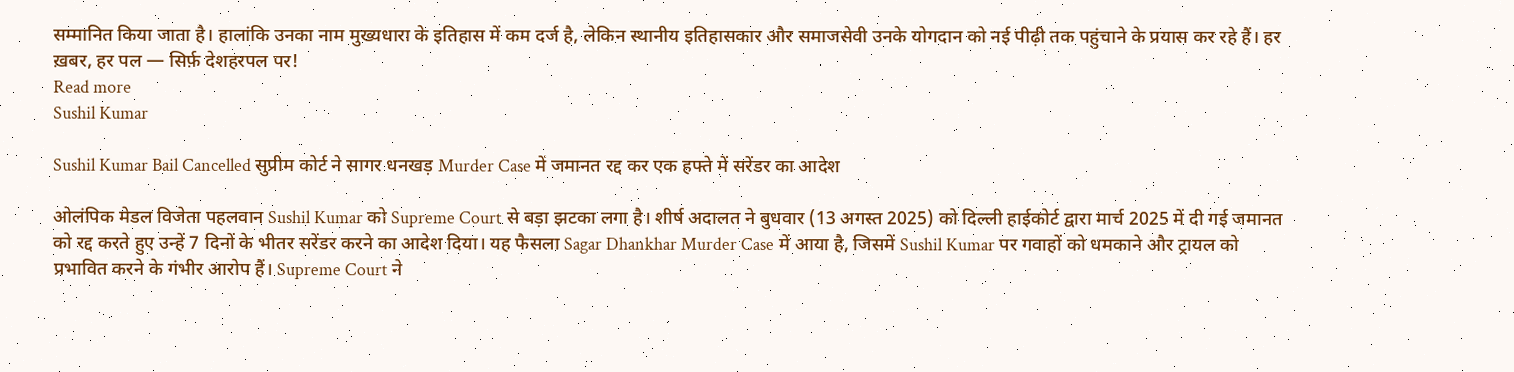सम्मानित किया जाता है। हालांकि उनका नाम मुख्यधारा के इतिहास में कम दर्ज है, लेकिन स्थानीय इतिहासकार और समाजसेवी उनके योगदान को नई पीढ़ी तक पहुंचाने के प्रयास कर रहे हैं। हर ख़बर, हर पल — सिर्फ़ देशहरपल पर!
Read more
Sushil Kumar

Sushil Kumar Bail Cancelled सुप्रीम कोर्ट ने सागर धनखड़ Murder Case में जमानत रद्द कर एक हफ्ते में सरेंडर का आदेश

ओलंपिक मेडल विजेता पहलवान Sushil Kumar को Supreme Court से बड़ा झटका लगा है। शीर्ष अदालत ने बुधवार (13 अगस्त 2025) को दिल्ली हाईकोर्ट द्वारा मार्च 2025 में दी गई जमानत को रद्द करते हुए उन्हें 7 दिनों के भीतर सरेंडर करने का आदेश दिया। यह फैसला Sagar Dhankhar Murder Case में आया है, जिसमें Sushil Kumar पर गवाहों को धमकाने और ट्रायल को प्रभावित करने के गंभीर आरोप हैं। Supreme Court ने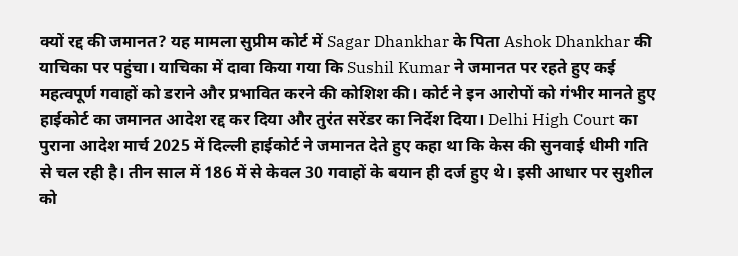क्यों रद्द की जमानत? यह मामला सुप्रीम कोर्ट में Sagar Dhankhar के पिता Ashok Dhankhar की याचिका पर पहुंचा। याचिका में दावा किया गया कि Sushil Kumar ने जमानत पर रहते हुए कई महत्वपूर्ण गवाहों को डराने और प्रभावित करने की कोशिश की। कोर्ट ने इन आरोपों को गंभीर मानते हुए हाईकोर्ट का जमानत आदेश रद्द कर दिया और तुरंत सरेंडर का निर्देश दिया। Delhi High Court का पुराना आदेश मार्च 2025 में दिल्ली हाईकोर्ट ने जमानत देते हुए कहा था कि केस की सुनवाई धीमी गति से चल रही है। तीन साल में 186 में से केवल 30 गवाहों के बयान ही दर्ज हुए थे। इसी आधार पर सुशील को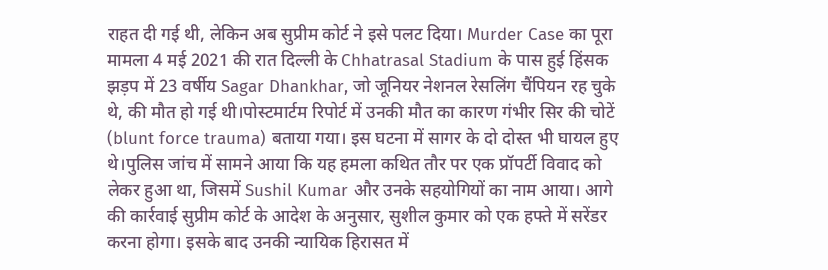राहत दी गई थी, लेकिन अब सुप्रीम कोर्ट ने इसे पलट दिया। Murder Case का पूरा मामला 4 मई 2021 की रात दिल्ली के Chhatrasal Stadium के पास हुई हिंसक झड़प में 23 वर्षीय Sagar Dhankhar, जो जूनियर नेशनल रेसलिंग चैंपियन रह चुके थे, की मौत हो गई थी।पोस्टमार्टम रिपोर्ट में उनकी मौत का कारण गंभीर सिर की चोटें (blunt force trauma) बताया गया। इस घटना में सागर के दो दोस्त भी घायल हुए थे।पुलिस जांच में सामने आया कि यह हमला कथित तौर पर एक प्रॉपर्टी विवाद को लेकर हुआ था, जिसमें Sushil Kumar और उनके सहयोगियों का नाम आया। आगे की कार्रवाई सुप्रीम कोर्ट के आदेश के अनुसार, सुशील कुमार को एक हफ्ते में सरेंडर करना होगा। इसके बाद उनकी न्यायिक हिरासत में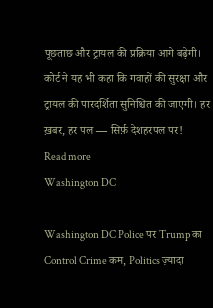पूछताछ और ट्रायल की प्रक्रिया आगे बढ़ेगी। कोर्ट ने यह भी कहा कि गवाहों की सुरक्षा और ट्रायल की पारदर्शिता सुनिश्चित की जाएगी। हर ख़बर, हर पल — सिर्फ़ देशहरपल पर!
Read more
Washington DC

Washington DC Police पर Trump का Control Crime कम, Politics ज़्यादा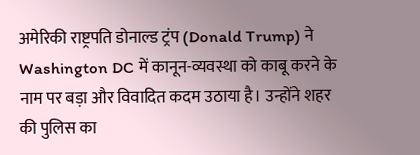अमेरिकी राष्ट्रपति डोनाल्ड ट्रंप (Donald Trump) ने Washington DC में कानून-व्यवस्था को काबू करने के नाम पर बड़ा और विवादित कदम उठाया है। उन्होंने शहर की पुलिस का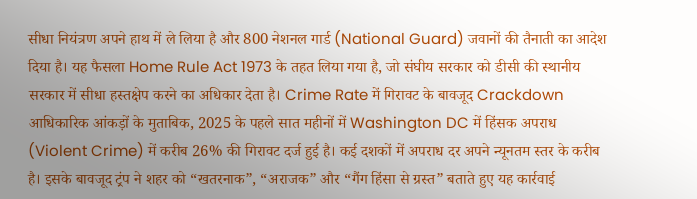सीधा नियंत्रण अपने हाथ में ले लिया है और 800 नेशनल गार्ड (National Guard) जवानों की तैनाती का आदेश दिया है। यह फैसला Home Rule Act 1973 के तहत लिया गया है, जो संघीय सरकार को डीसी की स्थानीय सरकार में सीधा हस्तक्षेप करने का अधिकार देता है। Crime Rate में गिरावट के बावजूद Crackdown आधिकारिक आंकड़ों के मुताबिक, 2025 के पहले सात महीनों में Washington DC में हिंसक अपराध (Violent Crime) में करीब 26% की गिरावट दर्ज हुई है। कई दशकों में अपराध दर अपने न्यूनतम स्तर के करीब है। इसके बावजूद ट्रंप ने शहर को “खतरनाक”, “अराजक” और “गैंग हिंसा से ग्रस्त” बताते हुए यह कार्रवाई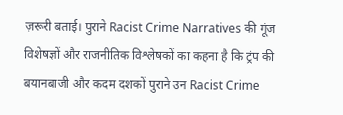ज़रूरी बताई। पुराने Racist Crime Narratives की गूंज विशेषज्ञों और राजनीतिक विश्लेषकों का कहना है कि ट्रंप की बयानबाजी और कदम दशकों पुराने उन Racist Crime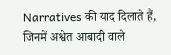Narratives की याद दिलाते हैं, जिनमें अश्वेत आबादी वाले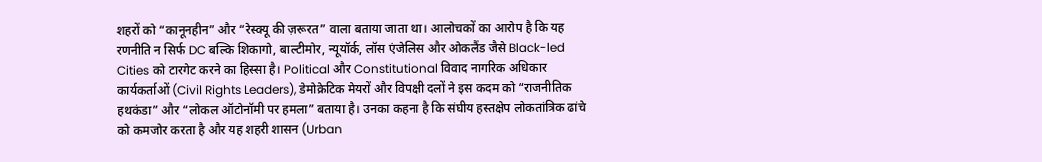शहरों को “कानूनहीन” और “रेस्क्यू की ज़रूरत” वाला बताया जाता था। आलोचकों का आरोप है कि यह रणनीति न सिर्फ DC बल्कि शिकागो, बाल्टीमोर, न्यूयॉर्क, लॉस एंजेलिस और ओकलैंड जैसे Black-led Cities को टारगेट करने का हिस्सा है। Political और Constitutional विवाद नागरिक अधिकार कार्यकर्ताओं (Civil Rights Leaders), डेमोक्रेटिक मेयरों और विपक्षी दलों ने इस कदम को “राजनीतिक हथकंडा” और “लोकल ऑटोनॉमी पर हमला” बताया है। उनका कहना है कि संघीय हस्तक्षेप लोकतांत्रिक ढांचे को कमजोर करता है और यह शहरी शासन (Urban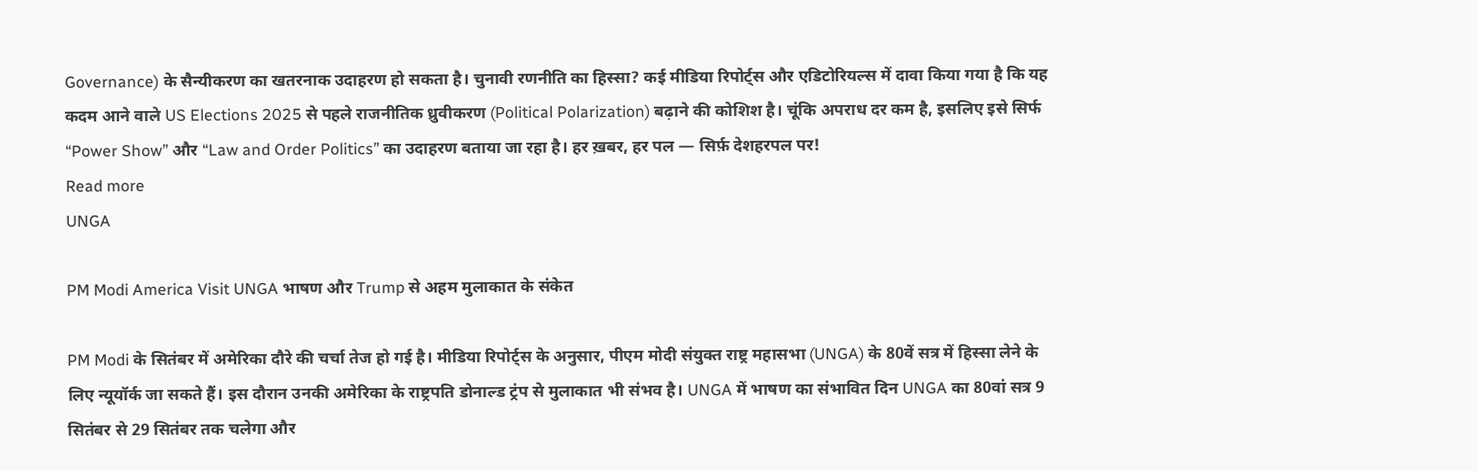Governance) के सैन्यीकरण का खतरनाक उदाहरण हो सकता है। चुनावी रणनीति का हिस्सा? कई मीडिया रिपोर्ट्स और एडिटोरियल्स में दावा किया गया है कि यह कदम आने वाले US Elections 2025 से पहले राजनीतिक ध्रुवीकरण (Political Polarization) बढ़ाने की कोशिश है। चूंकि अपराध दर कम है, इसलिए इसे सिर्फ “Power Show” और “Law and Order Politics” का उदाहरण बताया जा रहा है। हर ख़बर, हर पल — सिर्फ़ देशहरपल पर!
Read more
UNGA

PM Modi America Visit UNGA भाषण और Trump से अहम मुलाकात के संकेत

PM Modi के सितंबर में अमेरिका दौरे की चर्चा तेज हो गई है। मीडिया रिपोर्ट्स के अनुसार, पीएम मोदी संयुक्त राष्ट्र महासभा (UNGA) के 80वें सत्र में हिस्सा लेने के लिए न्यूयॉर्क जा सकते हैं। इस दौरान उनकी अमेरिका के राष्ट्रपति डोनाल्ड ट्रंप से मुलाकात भी संभव है। UNGA में भाषण का संभावित दिन UNGA का 80वां सत्र 9 सितंबर से 29 सितंबर तक चलेगा और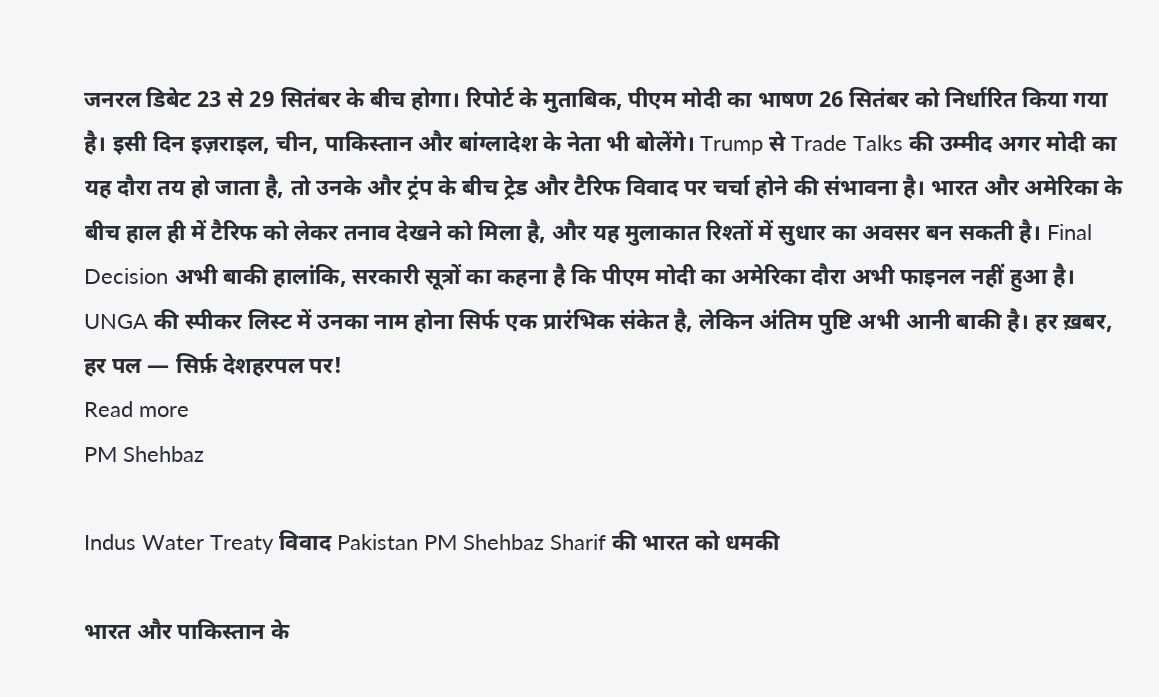जनरल डिबेट 23 से 29 सितंबर के बीच होगा। रिपोर्ट के मुताबिक, पीएम मोदी का भाषण 26 सितंबर को निर्धारित किया गया है। इसी दिन इज़राइल, चीन, पाकिस्तान और बांग्लादेश के नेता भी बोलेंगे। Trump से Trade Talks की उम्मीद अगर मोदी का यह दौरा तय हो जाता है, तो उनके और ट्रंप के बीच ट्रेड और टैरिफ विवाद पर चर्चा होने की संभावना है। भारत और अमेरिका के बीच हाल ही में टैरिफ को लेकर तनाव देखने को मिला है, और यह मुलाकात रिश्तों में सुधार का अवसर बन सकती है। Final Decision अभी बाकी हालांकि, सरकारी सूत्रों का कहना है कि पीएम मोदी का अमेरिका दौरा अभी फाइनल नहीं हुआ है। UNGA की स्पीकर लिस्ट में उनका नाम होना सिर्फ एक प्रारंभिक संकेत है, लेकिन अंतिम पुष्टि अभी आनी बाकी है। हर ख़बर, हर पल — सिर्फ़ देशहरपल पर!
Read more
PM Shehbaz

Indus Water Treaty विवाद Pakistan PM Shehbaz Sharif की भारत को धमकी

भारत और पाकिस्तान के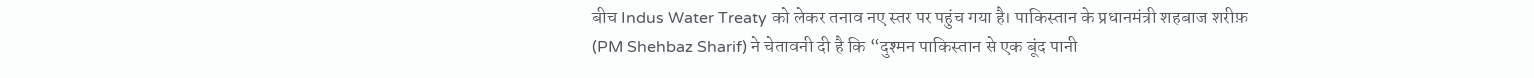बीच Indus Water Treaty को लेकर तनाव नए स्तर पर पहुंच गया है। पाकिस्तान के प्रधानमंत्री शहबाज शरीफ़ (PM Shehbaz Sharif) ने चेतावनी दी है कि “दुश्मन पाकिस्तान से एक बूंद पानी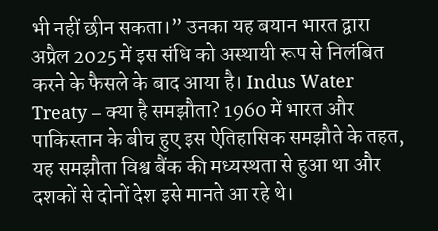भी नहीं छीन सकता।” उनका यह बयान भारत द्वारा अप्रैल 2025 में इस संधि को अस्थायी रूप से निलंबित करने के फैसले के बाद आया है। Indus Water Treaty – क्या है समझौता? 1960 में भारत और पाकिस्तान के बीच हुए इस ऐतिहासिक समझौते के तहत, यह समझौता विश्व बैंक की मध्यस्थता से हुआ था और दशकों से दोनों देश इसे मानते आ रहे थे।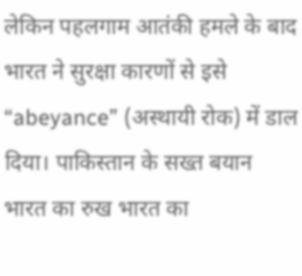लेकिन पहलगाम आतंकी हमले के बाद भारत ने सुरक्षा कारणों से इसे “abeyance” (अस्थायी रोक) में डाल दिया। पाकिस्तान के सख्त बयान भारत का रुख भारत का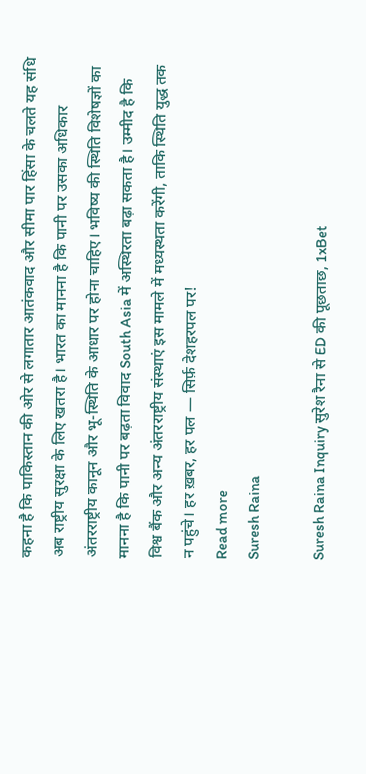कहना है कि पाकिस्तान की ओर से लगातार आतंकवाद और सीमा पार हिंसा के चलते यह संधि अब राष्ट्रीय सुरक्षा के लिए खतरा है। भारत का मानना है कि पानी पर उसका अधिकार अंतरराष्ट्रीय कानून और भू-स्थिति के आधार पर होना चाहिए। भविष्य की स्थिति विशेषज्ञों का मानना है कि पानी पर बढ़ता विवाद South Asia में अस्थिरता बढ़ा सकता है। उम्मीद है कि विश्व बैंक और अन्य अंतरराष्ट्रीय संस्थाएं इस मामले में मध्यस्थता करेंगी, ताकि स्थिति युद्ध तक न पहुंचे। हर ख़बर, हर पल — सिर्फ़ देशहरपल पर!
Read more
Suresh Raina

Suresh Raina Inquiry सुरेश रैना से ED की पूछताछ, 1xBet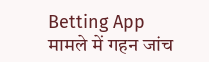Betting App मामले में गहन जांच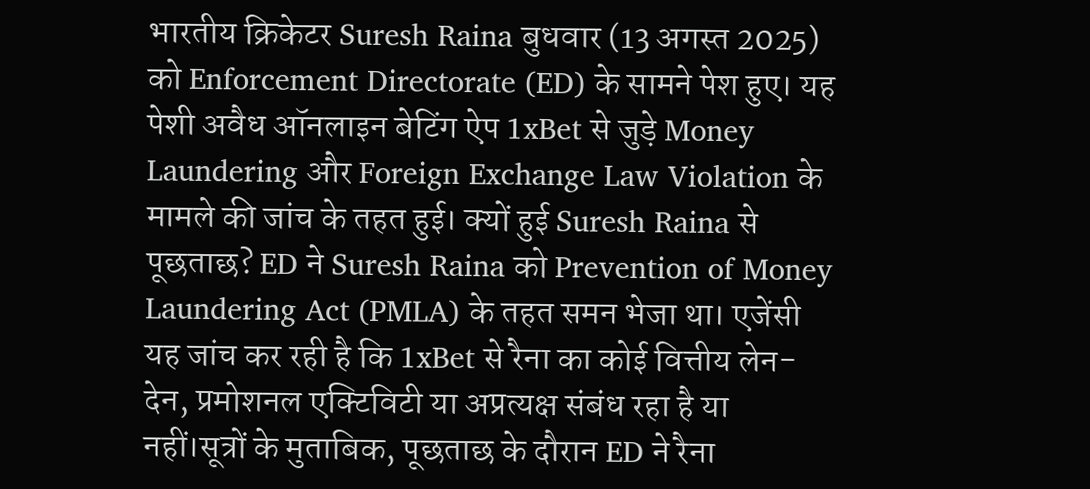भारतीय क्रिकेटर Suresh Raina बुधवार (13 अगस्त 2025) को Enforcement Directorate (ED) के सामने पेश हुए। यह पेशी अवैध ऑनलाइन बेटिंग ऐप 1xBet से जुड़े Money Laundering और Foreign Exchange Law Violation के मामले की जांच के तहत हुई। क्यों हुई Suresh Raina से पूछताछ? ED ने Suresh Raina को Prevention of Money Laundering Act (PMLA) के तहत समन भेजा था। एजेंसी यह जांच कर रही है कि 1xBet से रैना का कोई वित्तीय लेन-देन, प्रमोशनल एक्टिविटी या अप्रत्यक्ष संबंध रहा है या नहीं।सूत्रों के मुताबिक, पूछताछ के दौरान ED ने रैना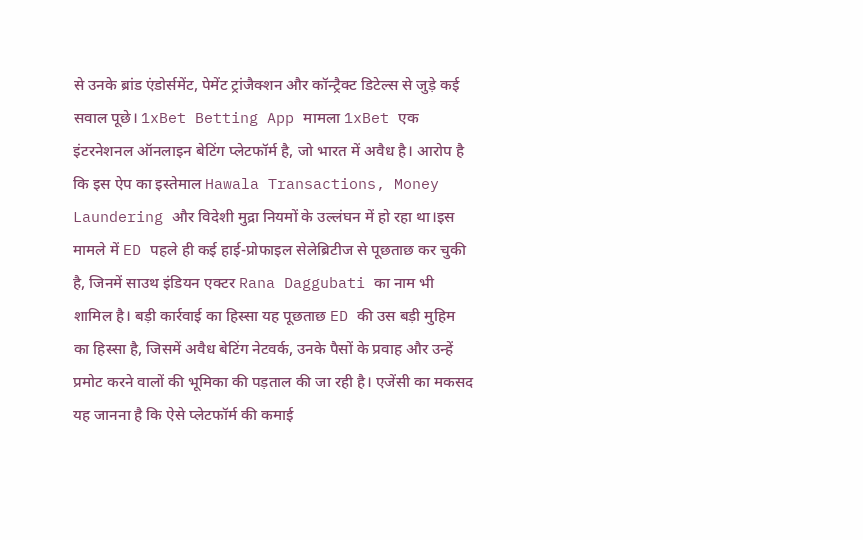से उनके ब्रांड एंडोर्समेंट, पेमेंट ट्रांजैक्शन और कॉन्ट्रैक्ट डिटेल्स से जुड़े कई सवाल पूछे। 1xBet Betting App मामला 1xBet एक इंटरनेशनल ऑनलाइन बेटिंग प्लेटफॉर्म है, जो भारत में अवैध है। आरोप है कि इस ऐप का इस्तेमाल Hawala Transactions, Money Laundering और विदेशी मुद्रा नियमों के उल्लंघन में हो रहा था।इस मामले में ED पहले ही कई हाई-प्रोफाइल सेलेब्रिटीज से पूछताछ कर चुकी है, जिनमें साउथ इंडियन एक्टर Rana Daggubati का नाम भी शामिल है। बड़ी कार्रवाई का हिस्सा यह पूछताछ ED की उस बड़ी मुहिम का हिस्सा है, जिसमें अवैध बेटिंग नेटवर्क, उनके पैसों के प्रवाह और उन्हें प्रमोट करने वालों की भूमिका की पड़ताल की जा रही है। एजेंसी का मकसद यह जानना है कि ऐसे प्लेटफॉर्म की कमाई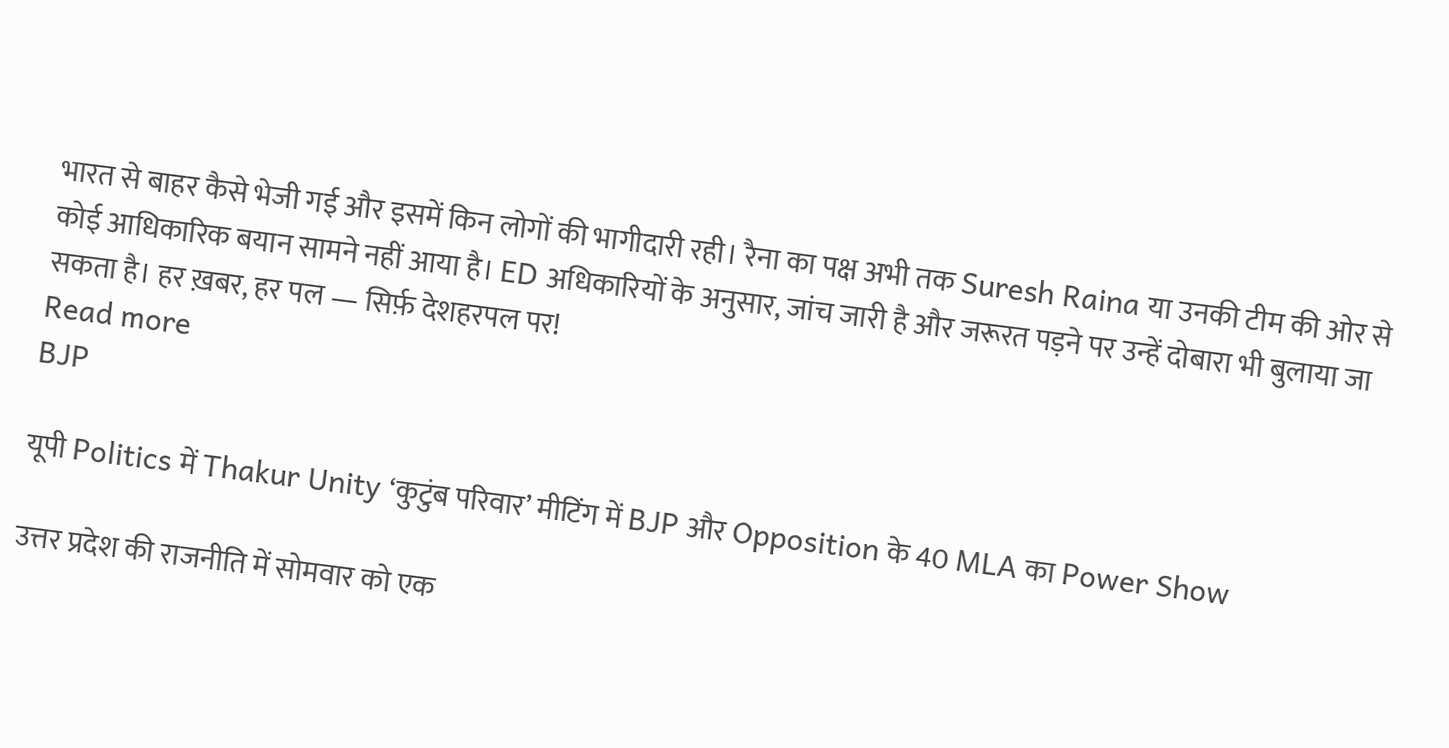भारत से बाहर कैसे भेजी गई और इसमें किन लोगों की भागीदारी रही। रैना का पक्ष अभी तक Suresh Raina या उनकी टीम की ओर से कोई आधिकारिक बयान सामने नहीं आया है। ED अधिकारियों के अनुसार, जांच जारी है और जरूरत पड़ने पर उन्हें दोबारा भी बुलाया जा सकता है। हर ख़बर, हर पल — सिर्फ़ देशहरपल पर!
Read more
BJP

यूपी Politics में Thakur Unity ‘कुटुंब परिवार’ मीटिंग में BJP और Opposition के 40 MLA का Power Show

उत्तर प्रदेश की राजनीति में सोमवार को एक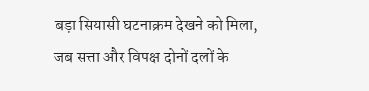बड़ा सियासी घटनाक्रम देखने को मिला, जब सत्ता और विपक्ष दोनों दलों के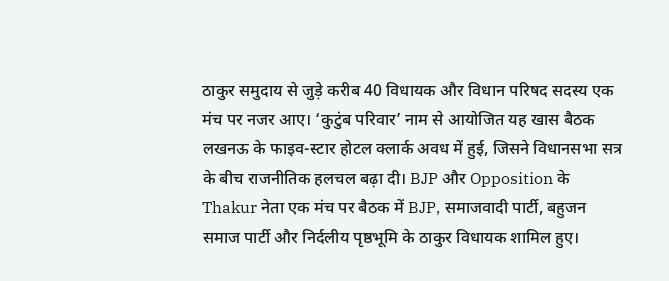ठाकुर समुदाय से जुड़े करीब 40 विधायक और विधान परिषद सदस्य एक मंच पर नजर आए। ‘कुटुंब परिवार’ नाम से आयोजित यह खास बैठक लखनऊ के फाइव-स्टार होटल क्लार्क अवध में हुई, जिसने विधानसभा सत्र के बीच राजनीतिक हलचल बढ़ा दी। BJP और Opposition के Thakur नेता एक मंच पर बैठक में BJP, समाजवादी पार्टी, बहुजन समाज पार्टी और निर्दलीय पृष्ठभूमि के ठाकुर विधायक शामिल हुए।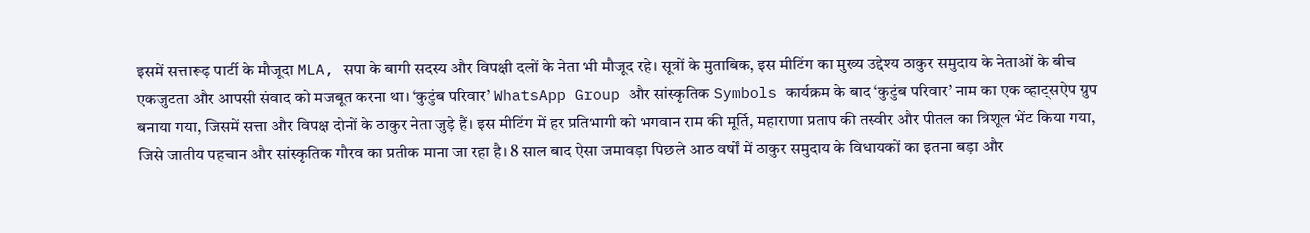इसमें सत्तारूढ़ पार्टी के मौजूदा MLA, सपा के बागी सदस्य और विपक्षी दलों के नेता भी मौजूद रहे। सूत्रों के मुताबिक, इस मीटिंग का मुख्य उद्देश्य ठाकुर समुदाय के नेताओं के बीच एकजुटता और आपसी संवाद को मजबूत करना था। ‘कुटुंब परिवार’ WhatsApp Group और सांस्कृतिक Symbols कार्यक्रम के बाद ‘कुटुंब परिवार’ नाम का एक व्हाट्सऐप ग्रुप बनाया गया, जिसमें सत्ता और विपक्ष दोनों के ठाकुर नेता जुड़े हैं। इस मीटिंग में हर प्रतिभागी को भगवान राम की मूर्ति, महाराणा प्रताप की तस्वीर और पीतल का त्रिशूल भेंट किया गया, जिसे जातीय पहचान और सांस्कृतिक गौरव का प्रतीक माना जा रहा है। 8 साल बाद ऐसा जमावड़ा पिछले आठ वर्षों में ठाकुर समुदाय के विधायकों का इतना बड़ा और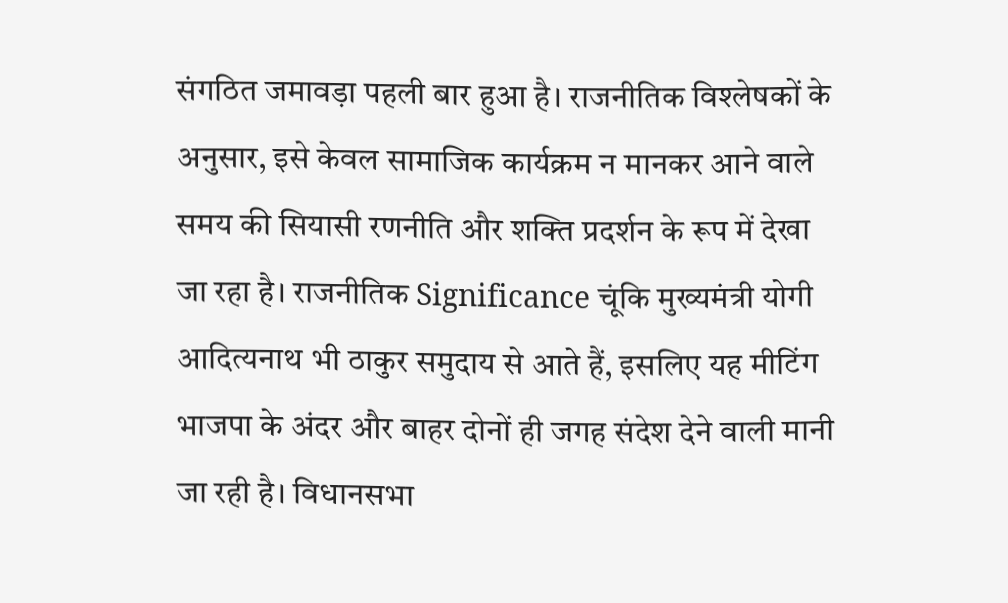संगठित जमावड़ा पहली बार हुआ है। राजनीतिक विश्लेषकों के अनुसार, इसे केवल सामाजिक कार्यक्रम न मानकर आने वाले समय की सियासी रणनीति और शक्ति प्रदर्शन के रूप में देखा जा रहा है। राजनीतिक Significance चूंकि मुख्यमंत्री योगी आदित्यनाथ भी ठाकुर समुदाय से आते हैं, इसलिए यह मीटिंग भाजपा के अंदर और बाहर दोनों ही जगह संदेश देने वाली मानी जा रही है। विधानसभा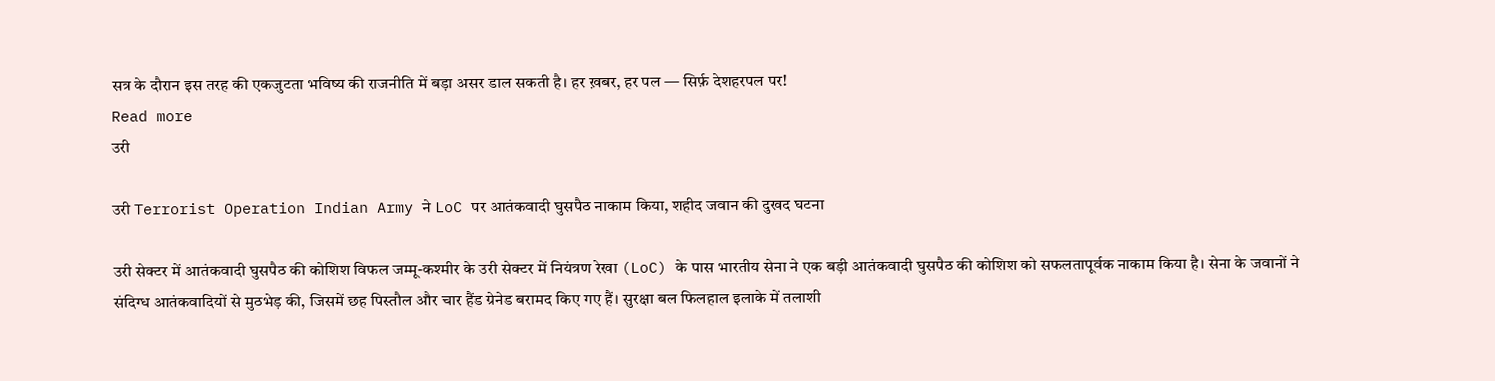सत्र के दौरान इस तरह की एकजुटता भविष्य की राजनीति में बड़ा असर डाल सकती है। हर ख़बर, हर पल — सिर्फ़ देशहरपल पर!
Read more
उरी

उरी Terrorist Operation Indian Army ने LoC पर आतंकवादी घुसपैठ नाकाम किया, शहीद जवान की दुखद घटना

उरी सेक्टर में आतंकवादी घुसपैठ की कोशिश विफल जम्मू-कश्मीर के उरी सेक्टर में नियंत्रण रेखा (LoC) के पास भारतीय सेना ने एक बड़ी आतंकवादी घुसपैठ की कोशिश को सफलतापूर्वक नाकाम किया है। सेना के जवानों ने संदिग्ध आतंकवादियों से मुठभेड़ की, जिसमें छह पिस्तौल और चार हैंड ग्रेनेड बरामद किए गए हैं। सुरक्षा बल फिलहाल इलाके में तलाशी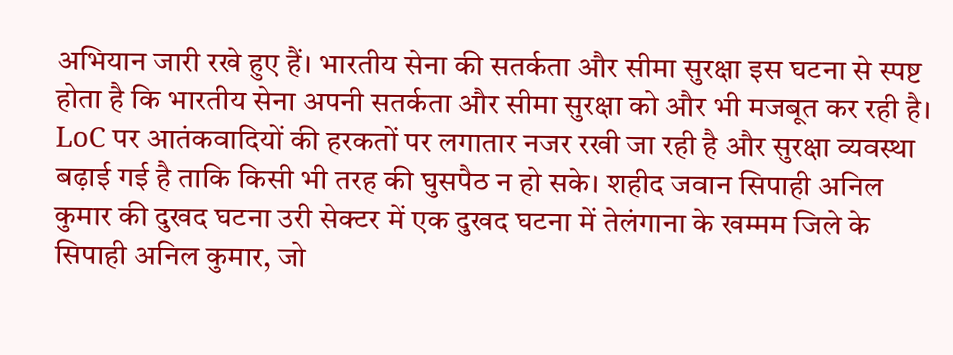अभियान जारी रखे हुए हैं। भारतीय सेना की सतर्कता और सीमा सुरक्षा इस घटना से स्पष्ट होता है कि भारतीय सेना अपनी सतर्कता और सीमा सुरक्षा को और भी मजबूत कर रही है। LoC पर आतंकवादियों की हरकतों पर लगातार नजर रखी जा रही है और सुरक्षा व्यवस्था बढ़ाई गई है ताकि किसी भी तरह की घुसपैठ न हो सके। शहीद जवान सिपाही अनिल कुमार की दुखद घटना उरी सेक्टर में एक दुखद घटना में तेलंगाना के खम्मम जिले के सिपाही अनिल कुमार, जो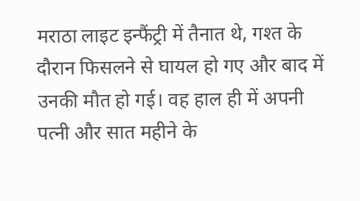मराठा लाइट इन्फैंट्री में तैनात थे, गश्त के दौरान फिसलने से घायल हो गए और बाद में उनकी मौत हो गई। वह हाल ही में अपनी पत्नी और सात महीने के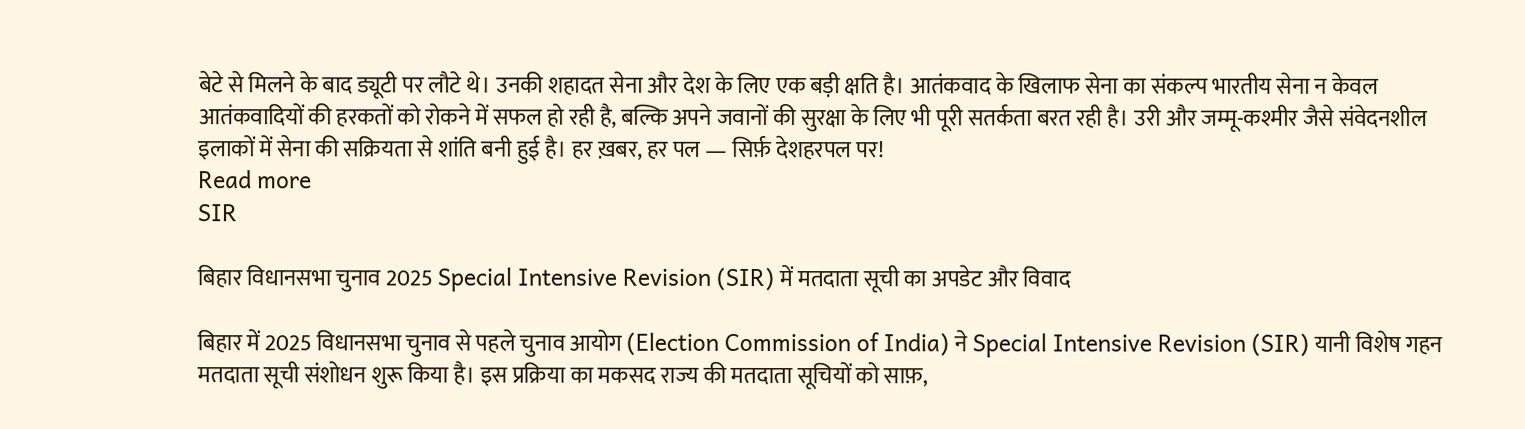बेटे से मिलने के बाद ड्यूटी पर लौटे थे। उनकी शहादत सेना और देश के लिए एक बड़ी क्षति है। आतंकवाद के खिलाफ सेना का संकल्प भारतीय सेना न केवल आतंकवादियों की हरकतों को रोकने में सफल हो रही है, बल्कि अपने जवानों की सुरक्षा के लिए भी पूरी सतर्कता बरत रही है। उरी और जम्मू-कश्मीर जैसे संवेदनशील इलाकों में सेना की सक्रियता से शांति बनी हुई है। हर ख़बर, हर पल — सिर्फ़ देशहरपल पर!
Read more
SIR

बिहार विधानसभा चुनाव 2025 Special Intensive Revision (SIR) में मतदाता सूची का अपडेट और विवाद

बिहार में 2025 विधानसभा चुनाव से पहले चुनाव आयोग (Election Commission of India) ने Special Intensive Revision (SIR) यानी विशेष गहन मतदाता सूची संशोधन शुरू किया है। इस प्रक्रिया का मकसद राज्य की मतदाता सूचियों को साफ़,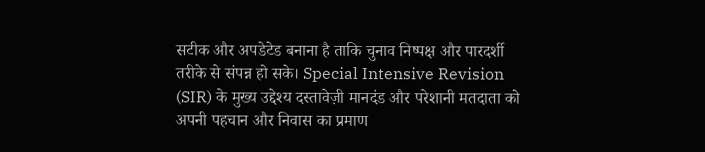सटीक और अपडेटेड बनाना है ताकि चुनाव निष्पक्ष और पारदर्शी तरीके से संपन्न हो सके। Special Intensive Revision (SIR) के मुख्य उद्देश्य दस्तावेज़ी मानदंड और परेशानी मतदाता को अपनी पहचान और निवास का प्रमाण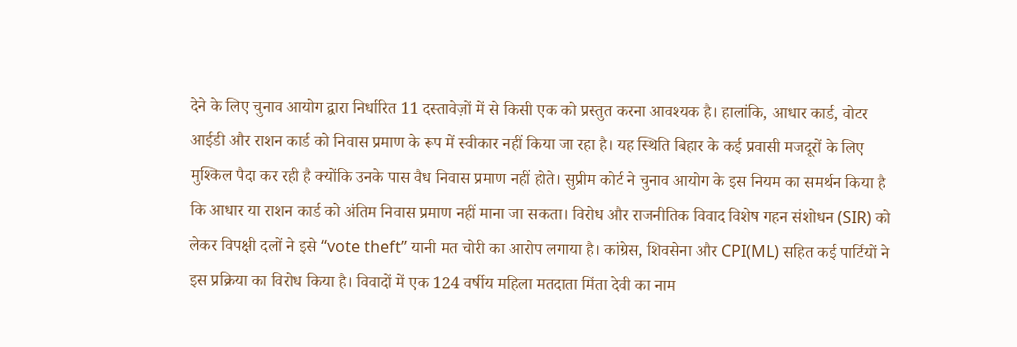देने के लिए चुनाव आयोग द्वारा निर्धारित 11 दस्तावेज़ों में से किसी एक को प्रस्तुत करना आवश्यक है। हालांकि, आधार कार्ड, वोटर आईडी और राशन कार्ड को निवास प्रमाण के रूप में स्वीकार नहीं किया जा रहा है। यह स्थिति बिहार के कई प्रवासी मजदूरों के लिए मुश्किल पैदा कर रही है क्योंकि उनके पास वैध निवास प्रमाण नहीं होते। सुप्रीम कोर्ट ने चुनाव आयोग के इस नियम का समर्थन किया है कि आधार या राशन कार्ड को अंतिम निवास प्रमाण नहीं माना जा सकता। विरोध और राजनीतिक विवाद विशेष गहन संशोधन (SIR) को लेकर विपक्षी दलों ने इसे “vote theft” यानी मत चोरी का आरोप लगाया है। कांग्रेस, शिवसेना और CPI(ML) सहित कई पार्टियों ने इस प्रक्रिया का विरोध किया है। विवादों में एक 124 वर्षीय महिला मतदाता मिंता देवी का नाम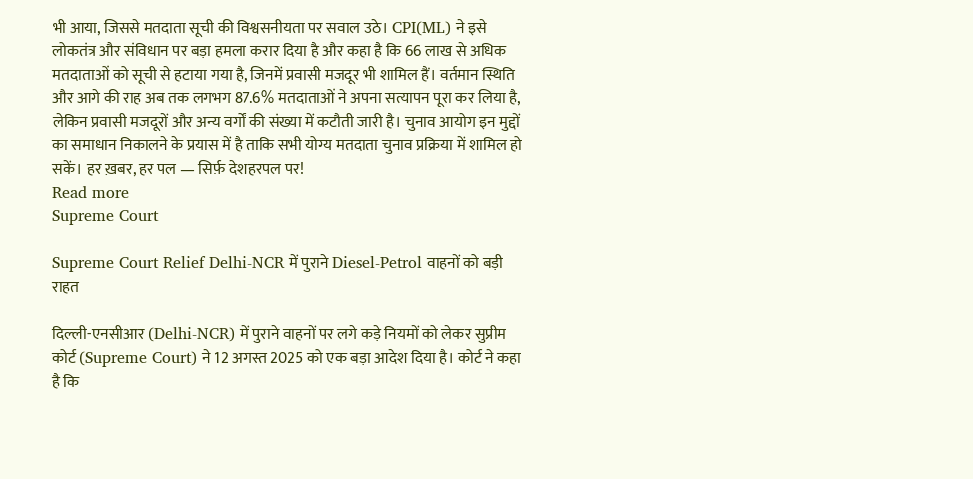भी आया, जिससे मतदाता सूची की विश्वसनीयता पर सवाल उठे। CPI(ML) ने इसे लोकतंत्र और संविधान पर बड़ा हमला करार दिया है और कहा है कि 66 लाख से अधिक मतदाताओं को सूची से हटाया गया है, जिनमें प्रवासी मजदूर भी शामिल हैं। वर्तमान स्थिति और आगे की राह अब तक लगभग 87.6% मतदाताओं ने अपना सत्यापन पूरा कर लिया है, लेकिन प्रवासी मजदूरों और अन्य वर्गों की संख्या में कटौती जारी है। चुनाव आयोग इन मुद्दों का समाधान निकालने के प्रयास में है ताकि सभी योग्य मतदाता चुनाव प्रक्रिया में शामिल हो सकें। हर ख़बर, हर पल — सिर्फ़ देशहरपल पर!
Read more
Supreme Court

Supreme Court Relief Delhi-NCR में पुराने Diesel-Petrol वाहनों को बड़ी राहत

दिल्ली-एनसीआर (Delhi-NCR) में पुराने वाहनों पर लगे कड़े नियमों को लेकर सुप्रीम कोर्ट (Supreme Court) ने 12 अगस्त 2025 को एक बड़ा आदेश दिया है। कोर्ट ने कहा है कि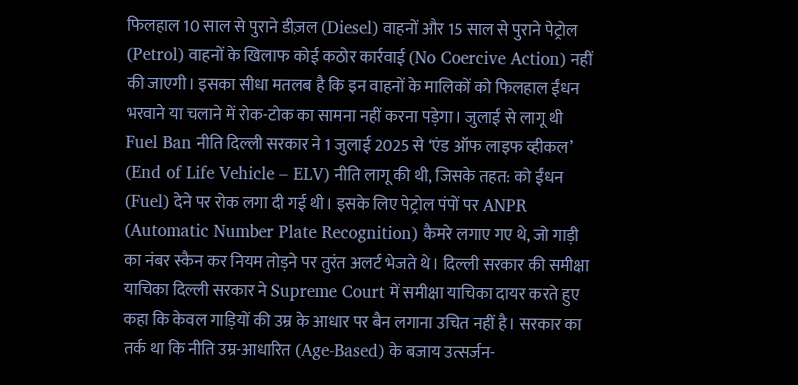फिलहाल 10 साल से पुराने डीज़ल (Diesel) वाहनों और 15 साल से पुराने पेट्रोल (Petrol) वाहनों के खिलाफ कोई कठोर कार्रवाई (No Coercive Action) नहीं की जाएगी। इसका सीधा मतलब है कि इन वाहनों के मालिकों को फिलहाल ईंधन भरवाने या चलाने में रोक-टोक का सामना नहीं करना पड़ेगा। जुलाई से लागू थी Fuel Ban नीति दिल्ली सरकार ने 1 जुलाई 2025 से ‘एंड ऑफ लाइफ व्हीकल’ (End of Life Vehicle – ELV) नीति लागू की थी, जिसके तहत: को ईंधन (Fuel) देने पर रोक लगा दी गई थी। इसके लिए पेट्रोल पंपों पर ANPR (Automatic Number Plate Recognition) कैमरे लगाए गए थे, जो गाड़ी का नंबर स्कैन कर नियम तोड़ने पर तुरंत अलर्ट भेजते थे। दिल्ली सरकार की समीक्षा याचिका दिल्ली सरकार ने Supreme Court में समीक्षा याचिका दायर करते हुए कहा कि केवल गाड़ियों की उम्र के आधार पर बैन लगाना उचित नहीं है। सरकार का तर्क था कि नीति उम्र-आधारित (Age-Based) के बजाय उत्सर्जन-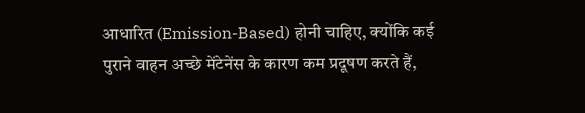आधारित (Emission-Based) होनी चाहिए, क्योंकि कई पुराने वाहन अच्छे मेंटेनेंस के कारण कम प्रदूषण करते हैं,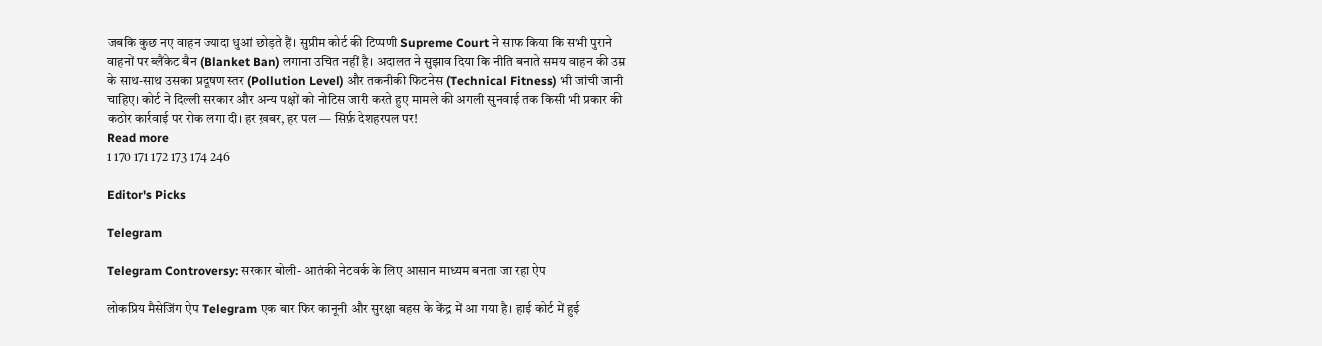जबकि कुछ नए वाहन ज्यादा धुआं छोड़ते हैं। सुप्रीम कोर्ट की टिप्पणी Supreme Court ने साफ किया कि सभी पुराने वाहनों पर ब्लैंकेट बैन (Blanket Ban) लगाना उचित नहीं है। अदालत ने सुझाव दिया कि नीति बनाते समय वाहन की उम्र के साथ-साथ उसका प्रदूषण स्तर (Pollution Level) और तकनीकी फिटनेस (Technical Fitness) भी जांची जानी चाहिए। कोर्ट ने दिल्ली सरकार और अन्य पक्षों को नोटिस जारी करते हुए मामले की अगली सुनवाई तक किसी भी प्रकार की कठोर कार्रवाई पर रोक लगा दी। हर ख़बर, हर पल — सिर्फ़ देशहरपल पर!
Read more
1 170 171 172 173 174 246

Editor's Picks

Telegram

Telegram Controversy: सरकार बोली- आतंकी नेटवर्क के लिए आसान माध्यम बनता जा रहा ऐप

लोकप्रिय मैसेजिंग ऐप Telegram एक बार फिर कानूनी और सुरक्षा बहस के केंद्र में आ गया है। हाई कोर्ट में हुई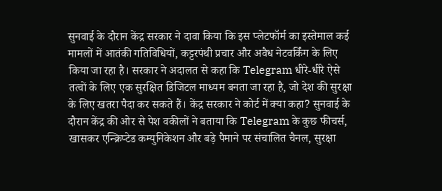सुनवाई के दौरान केंद्र सरकार ने दावा किया कि इस प्लेटफॉर्म का इस्तेमाल कई मामलों में आतंकी गतिविधियों, कट्टरपंथी प्रचार और अवैध नेटवर्किंग के लिए किया जा रहा है। सरकार ने अदालत से कहा कि Telegram धीरे-धीरे ऐसे तत्वों के लिए एक सुरक्षित डिजिटल माध्यम बनता जा रहा है, जो देश की सुरक्षा के लिए खतरा पैदा कर सकते हैं। केंद्र सरकार ने कोर्ट में क्या कहा? सुनवाई के दौरान केंद्र की ओर से पेश वकीलों ने बताया कि Telegram के कुछ फीचर्स, खासकर एन्क्रिप्टेड कम्युनिकेशन और बड़े पैमाने पर संचालित चैनल, सुरक्षा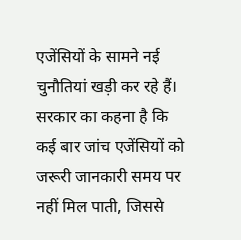एजेंसियों के सामने नई चुनौतियां खड़ी कर रहे हैं। सरकार का कहना है कि कई बार जांच एजेंसियों को जरूरी जानकारी समय पर नहीं मिल पाती, जिससे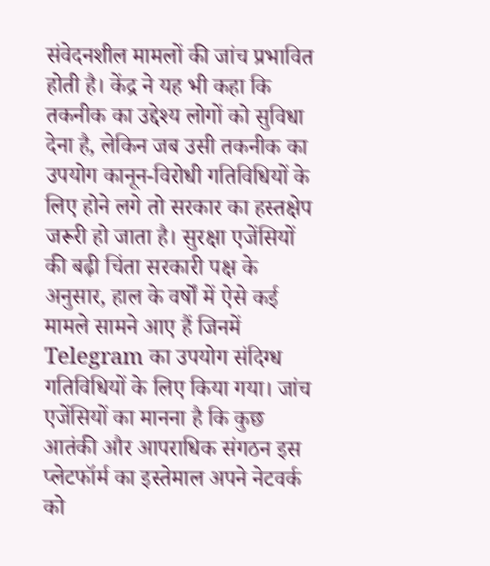संवेदनशील मामलों की जांच प्रभावित होती है। केंद्र ने यह भी कहा कि तकनीक का उद्देश्य लोगों को सुविधा देना है, लेकिन जब उसी तकनीक का उपयोग कानून-विरोधी गतिविधियों के लिए होने लगे तो सरकार का हस्तक्षेप जरूरी हो जाता है। सुरक्षा एजेंसियों की बढ़ी चिंता सरकारी पक्ष के अनुसार, हाल के वर्षों में ऐसे कई मामले सामने आए हैं जिनमें Telegram का उपयोग संदिग्ध गतिविधियों के लिए किया गया। जांच एजेंसियों का मानना है कि कुछ आतंकी और आपराधिक संगठन इस प्लेटफॉर्म का इस्तेमाल अपने नेटवर्क को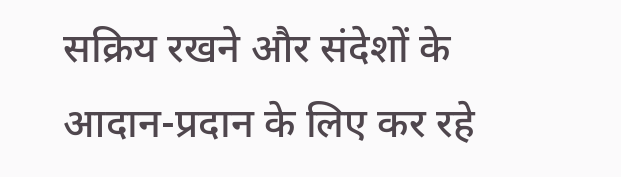सक्रिय रखने और संदेशों के आदान-प्रदान के लिए कर रहे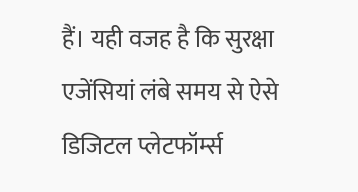हैं। यही वजह है कि सुरक्षा एजेंसियां लंबे समय से ऐसे डिजिटल प्लेटफॉर्म्स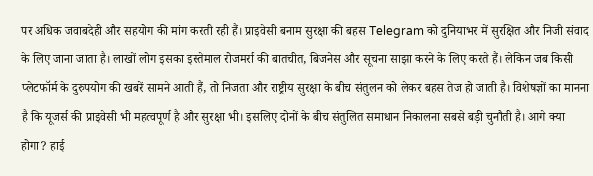पर अधिक जवाबदेही और सहयोग की मांग करती रही हैं। प्राइवेसी बनाम सुरक्षा की बहस Telegram को दुनियाभर में सुरक्षित और निजी संवाद के लिए जाना जाता है। लाखों लोग इसका इस्तेमाल रोजमर्रा की बातचीत, बिजनेस और सूचना साझा करने के लिए करते हैं। लेकिन जब किसी प्लेटफॉर्म के दुरुपयोग की खबरें सामने आती हैं, तो निजता और राष्ट्रीय सुरक्षा के बीच संतुलन को लेकर बहस तेज हो जाती है। विशेषज्ञों का मानना है कि यूजर्स की प्राइवेसी भी महत्वपूर्ण है और सुरक्षा भी। इसलिए दोनों के बीच संतुलित समाधान निकालना सबसे बड़ी चुनौती है। आगे क्या होगा? हाई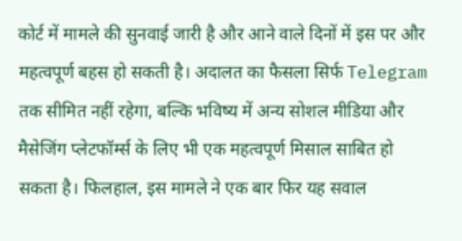कोर्ट में मामले की सुनवाई जारी है और आने वाले दिनों में इस पर और महत्वपूर्ण बहस हो सकती है। अदालत का फैसला सिर्फ Telegram तक सीमित नहीं रहेगा, बल्कि भविष्य में अन्य सोशल मीडिया और मैसेजिंग प्लेटफॉर्म्स के लिए भी एक महत्वपूर्ण मिसाल साबित हो सकता है। फिलहाल, इस मामले ने एक बार फिर यह सवाल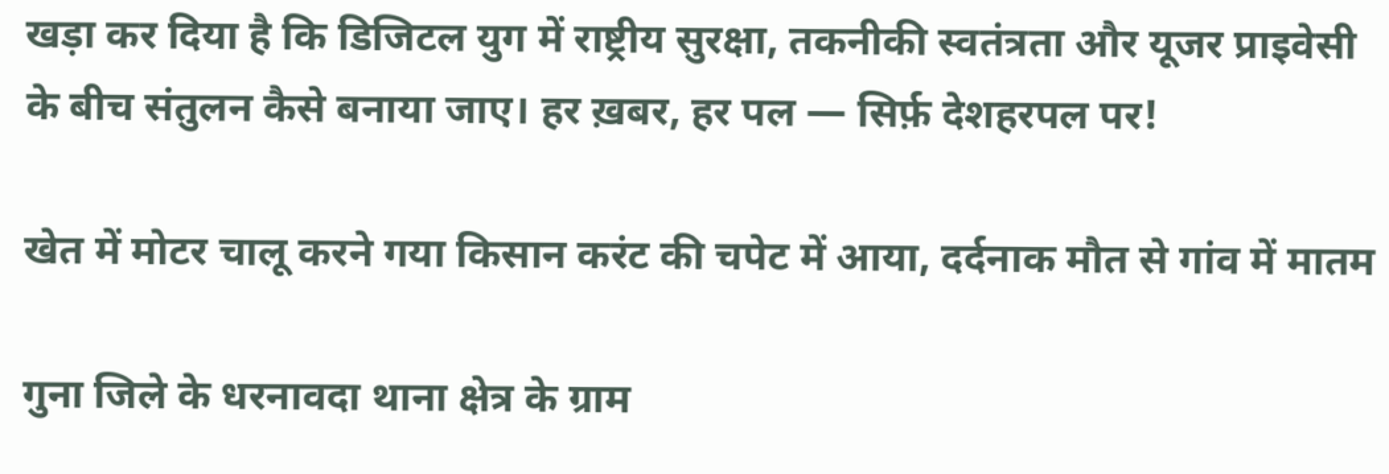खड़ा कर दिया है कि डिजिटल युग में राष्ट्रीय सुरक्षा, तकनीकी स्वतंत्रता और यूजर प्राइवेसी के बीच संतुलन कैसे बनाया जाए। हर ख़बर, हर पल — सिर्फ़ देशहरपल पर!

खेत में मोटर चालू करने गया किसान करंट की चपेट में आया, दर्दनाक मौत से गांव में मातम

गुना जिले के धरनावदा थाना क्षेत्र के ग्राम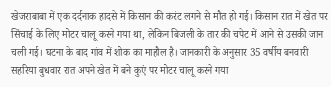खेजराबाबा में एक दर्दनाक हादसे में किसान की करंट लगने से मौत हो गई। किसान रात में खेत पर सिंचाई के लिए मोटर चालू करने गया था, लेकिन बिजली के तार की चपेट में आने से उसकी जान चली गई। घटना के बाद गांव में शोक का माहौल है। जानकारी के अनुसार 35 वर्षीय बनवारी सहरिया बुधवार रात अपने खेत में बने कुएं पर मोटर चालू करने गया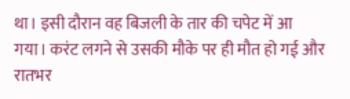था। इसी दौरान वह बिजली के तार की चपेट में आ गया। करंट लगने से उसकी मौके पर ही मौत हो गई और रातभर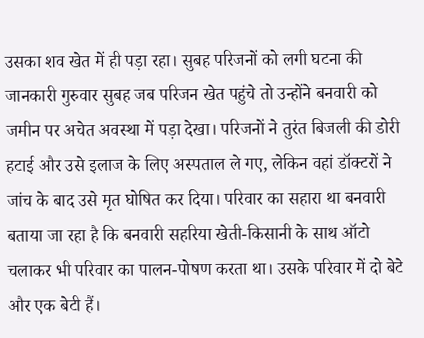उसका शव खेत में ही पड़ा रहा। सुबह परिजनों को लगी घटना की जानकारी गुरुवार सुबह जब परिजन खेत पहुंचे तो उन्होंने बनवारी को जमीन पर अचेत अवस्था में पड़ा देखा। परिजनों ने तुरंत बिजली की डोरी हटाई और उसे इलाज के लिए अस्पताल ले गए, लेकिन वहां डॉक्टरों ने जांच के बाद उसे मृत घोषित कर दिया। परिवार का सहारा था बनवारी बताया जा रहा है कि बनवारी सहरिया खेती-किसानी के साथ ऑटो चलाकर भी परिवार का पालन-पोषण करता था। उसके परिवार में दो बेटे और एक बेटी हैं।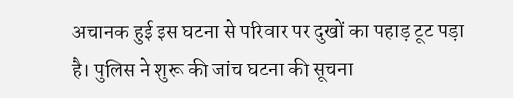अचानक हुई इस घटना से परिवार पर दुखों का पहाड़ टूट पड़ा है। पुलिस ने शुरू की जांच घटना की सूचना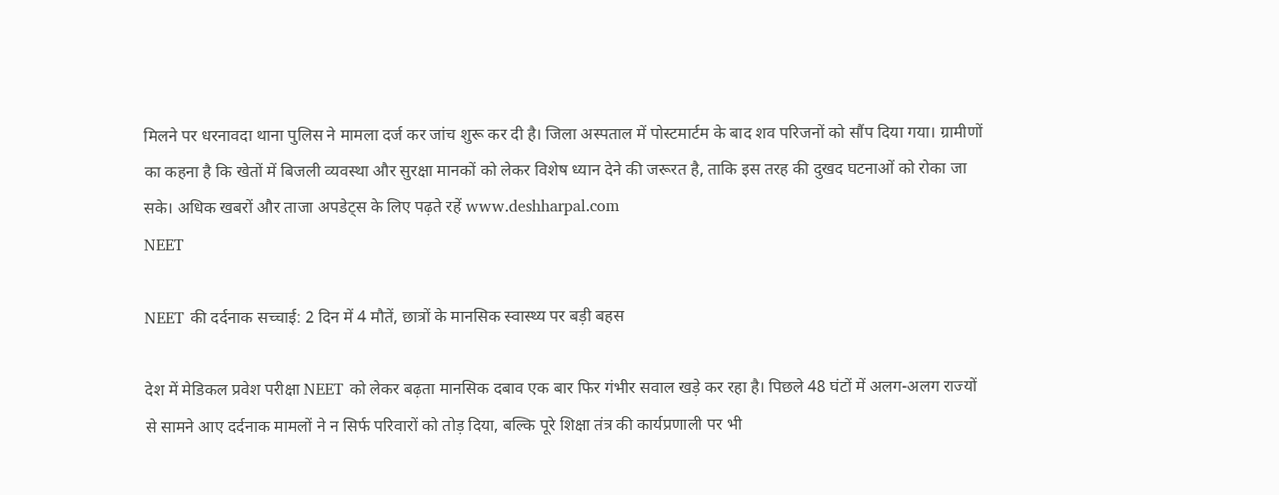मिलने पर धरनावदा थाना पुलिस ने मामला दर्ज कर जांच शुरू कर दी है। जिला अस्पताल में पोस्टमार्टम के बाद शव परिजनों को सौंप दिया गया। ग्रामीणों का कहना है कि खेतों में बिजली व्यवस्था और सुरक्षा मानकों को लेकर विशेष ध्यान देने की जरूरत है, ताकि इस तरह की दुखद घटनाओं को रोका जा सके। अधिक खबरों और ताजा अपडेट्स के लिए पढ़ते रहें www.deshharpal.com
NEET

NEET की दर्दनाक सच्चाई: 2 दिन में 4 मौतें, छात्रों के मानसिक स्वास्थ्य पर बड़ी बहस

देश में मेडिकल प्रवेश परीक्षा NEET को लेकर बढ़ता मानसिक दबाव एक बार फिर गंभीर सवाल खड़े कर रहा है। पिछले 48 घंटों में अलग-अलग राज्यों से सामने आए दर्दनाक मामलों ने न सिर्फ परिवारों को तोड़ दिया, बल्कि पूरे शिक्षा तंत्र की कार्यप्रणाली पर भी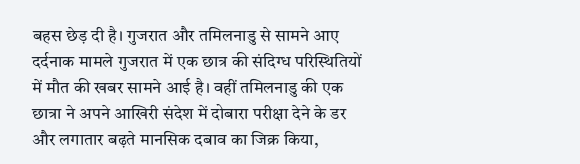बहस छेड़ दी है। गुजरात और तमिलनाडु से सामने आए दर्दनाक मामले गुजरात में एक छात्र की संदिग्ध परिस्थितियों में मौत की खबर सामने आई है। वहीं तमिलनाडु की एक छात्रा ने अपने आखिरी संदेश में दोबारा परीक्षा देने के डर और लगातार बढ़ते मानसिक दबाव का जिक्र किया,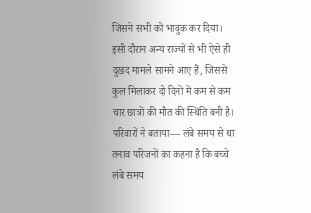जिसने सभी को भावुक कर दिया। इसी दौरान अन्य राज्यों से भी ऐसे ही दुखद मामले सामने आए हैं, जिससे कुल मिलाकर दो दिनों में कम से कम चार छात्रों की मौत की स्थिति बनी है। परिवारों ने बताया— लंबे समय से था तनाव परिजनों का कहना है कि बच्चे लंबे समय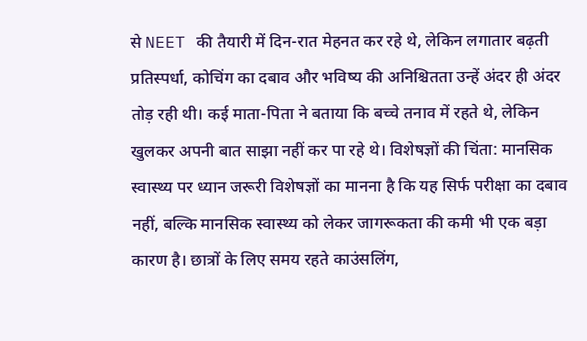से NEET की तैयारी में दिन-रात मेहनत कर रहे थे, लेकिन लगातार बढ़ती प्रतिस्पर्धा, कोचिंग का दबाव और भविष्य की अनिश्चितता उन्हें अंदर ही अंदर तोड़ रही थी। कई माता-पिता ने बताया कि बच्चे तनाव में रहते थे, लेकिन खुलकर अपनी बात साझा नहीं कर पा रहे थे। विशेषज्ञों की चिंता: मानसिक स्वास्थ्य पर ध्यान जरूरी विशेषज्ञों का मानना है कि यह सिर्फ परीक्षा का दबाव नहीं, बल्कि मानसिक स्वास्थ्य को लेकर जागरूकता की कमी भी एक बड़ा कारण है। छात्रों के लिए समय रहते काउंसलिंग,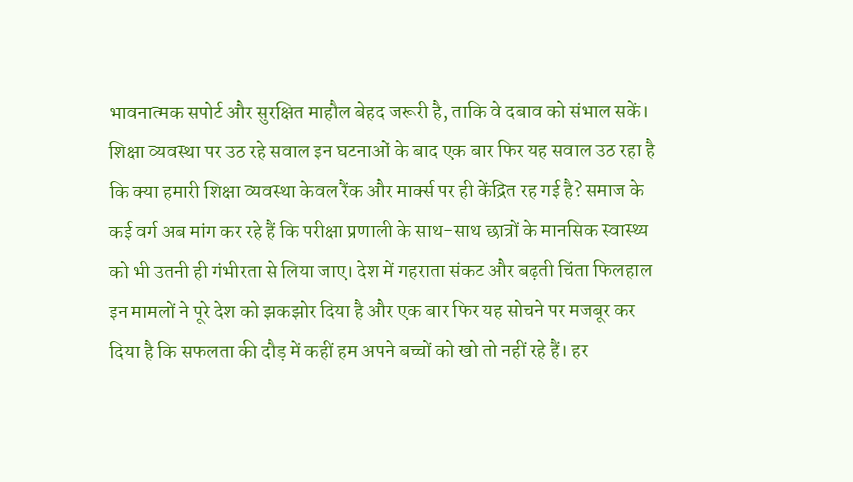भावनात्मक सपोर्ट और सुरक्षित माहौल बेहद जरूरी है, ताकि वे दबाव को संभाल सकें। शिक्षा व्यवस्था पर उठ रहे सवाल इन घटनाओं के बाद एक बार फिर यह सवाल उठ रहा है कि क्या हमारी शिक्षा व्यवस्था केवल रैंक और मार्क्स पर ही केंद्रित रह गई है? समाज के कई वर्ग अब मांग कर रहे हैं कि परीक्षा प्रणाली के साथ-साथ छात्रों के मानसिक स्वास्थ्य को भी उतनी ही गंभीरता से लिया जाए। देश में गहराता संकट और बढ़ती चिंता फिलहाल इन मामलों ने पूरे देश को झकझोर दिया है और एक बार फिर यह सोचने पर मजबूर कर दिया है कि सफलता की दौड़ में कहीं हम अपने बच्चों को खो तो नहीं रहे हैं। हर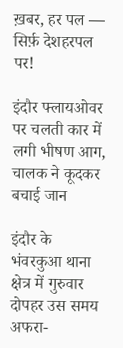ख़बर, हर पल — सिर्फ़ देशहरपल पर!

इंदौर फ्लायओवर पर चलती कार में लगी भीषण आग, चालक ने कूदकर बचाई जान

इंदौर के भंवरकुआ थाना क्षेत्र में गुरुवार दोपहर उस समय अफरा-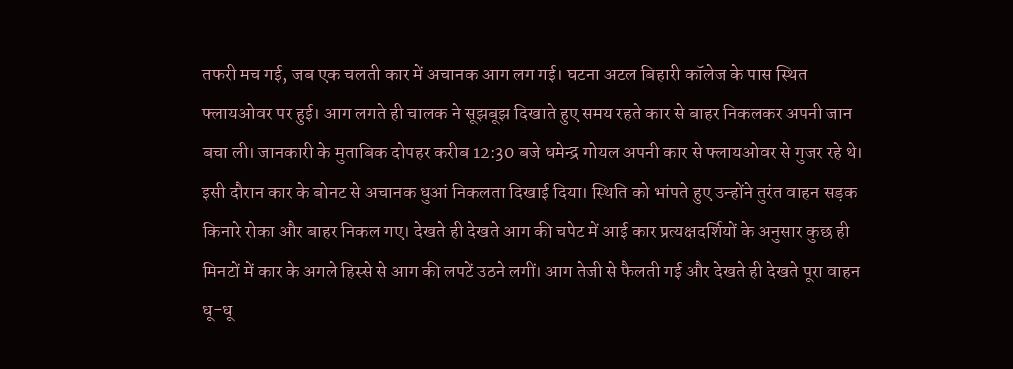तफरी मच गई, जब एक चलती कार में अचानक आग लग गई। घटना अटल बिहारी कॉलेज के पास स्थित फ्लायओवर पर हुई। आग लगते ही चालक ने सूझबूझ दिखाते हुए समय रहते कार से बाहर निकलकर अपनी जान बचा ली। जानकारी के मुताबिक दोपहर करीब 12:30 बजे धमेन्द्र गोयल अपनी कार से फ्लायओवर से गुजर रहे थे। इसी दौरान कार के बोनट से अचानक धुआं निकलता दिखाई दिया। स्थिति को भांपते हुए उन्होंने तुरंत वाहन सड़क किनारे रोका और बाहर निकल गए। देखते ही देखते आग की चपेट में आई कार प्रत्यक्षदर्शियों के अनुसार कुछ ही मिनटों में कार के अगले हिस्से से आग की लपटें उठने लगीं। आग तेजी से फैलती गई और देखते ही देखते पूरा वाहन धू-धू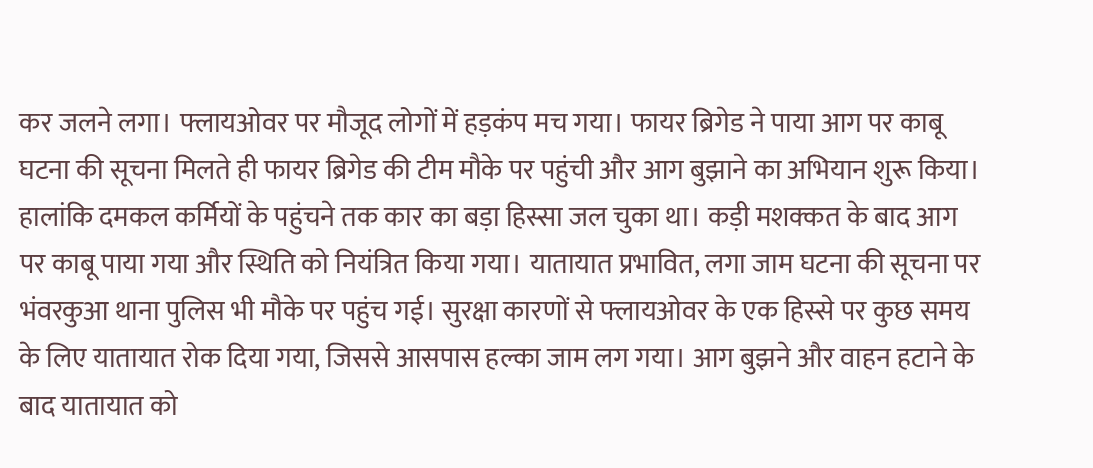कर जलने लगा। फ्लायओवर पर मौजूद लोगों में हड़कंप मच गया। फायर ब्रिगेड ने पाया आग पर काबू घटना की सूचना मिलते ही फायर ब्रिगेड की टीम मौके पर पहुंची और आग बुझाने का अभियान शुरू किया। हालांकि दमकल कर्मियों के पहुंचने तक कार का बड़ा हिस्सा जल चुका था। कड़ी मशक्कत के बाद आग पर काबू पाया गया और स्थिति को नियंत्रित किया गया। यातायात प्रभावित, लगा जाम घटना की सूचना पर भंवरकुआ थाना पुलिस भी मौके पर पहुंच गई। सुरक्षा कारणों से फ्लायओवर के एक हिस्से पर कुछ समय के लिए यातायात रोक दिया गया, जिससे आसपास हल्का जाम लग गया। आग बुझने और वाहन हटाने के बाद यातायात को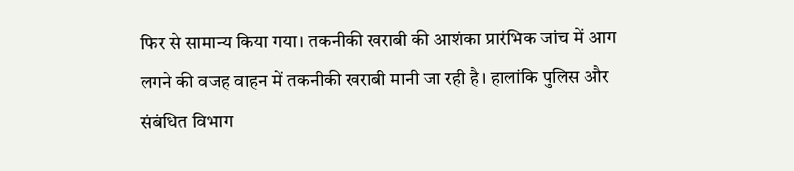फिर से सामान्य किया गया। तकनीकी खराबी की आशंका प्रारंभिक जांच में आग लगने की वजह वाहन में तकनीकी खराबी मानी जा रही है। हालांकि पुलिस और संबंधित विभाग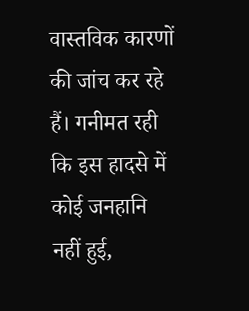वास्तविक कारणों की जांच कर रहे हैं। गनीमत रही कि इस हादसे में कोई जनहानि नहीं हुई,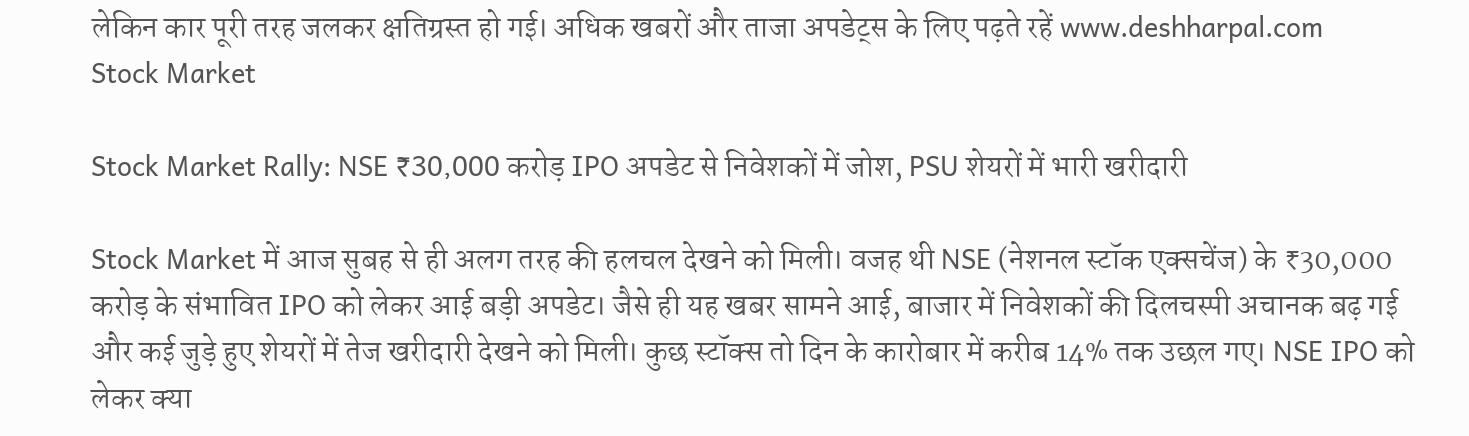लेकिन कार पूरी तरह जलकर क्षतिग्रस्त हो गई। अधिक खबरों और ताजा अपडेट्स के लिए पढ़ते रहें www.deshharpal.com
Stock Market

Stock Market Rally: NSE ₹30,000 करोड़ IPO अपडेट से निवेशकों में जोश, PSU शेयरों में भारी खरीदारी

Stock Market में आज सुबह से ही अलग तरह की हलचल देखने को मिली। वजह थी NSE (नेशनल स्टॉक एक्सचेंज) के ₹30,000 करोड़ के संभावित IPO को लेकर आई बड़ी अपडेट। जैसे ही यह खबर सामने आई, बाजार में निवेशकों की दिलचस्पी अचानक बढ़ गई और कई जुड़े हुए शेयरों में तेज खरीदारी देखने को मिली। कुछ स्टॉक्स तो दिन के कारोबार में करीब 14% तक उछल गए। NSE IPO को लेकर क्या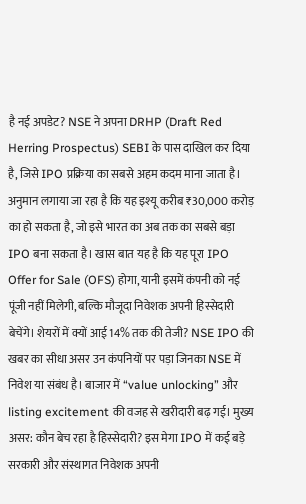है नई अपडेट? NSE ने अपना DRHP (Draft Red Herring Prospectus) SEBI के पास दाखिल कर दिया है, जिसे IPO प्रक्रिया का सबसे अहम कदम माना जाता है। अनुमान लगाया जा रहा है कि यह इश्यू करीब ₹30,000 करोड़ का हो सकता है, जो इसे भारत का अब तक का सबसे बड़ा IPO बना सकता है। खास बात यह है कि यह पूरा IPO Offer for Sale (OFS) होगा, यानी इसमें कंपनी को नई पूंजी नहीं मिलेगी, बल्कि मौजूदा निवेशक अपनी हिस्सेदारी बेचेंगे। शेयरों में क्यों आई 14% तक की तेजी? NSE IPO की खबर का सीधा असर उन कंपनियों पर पड़ा जिनका NSE में निवेश या संबंध है। बाजार में “value unlocking” और listing excitement की वजह से खरीदारी बढ़ गई। मुख्य असर: कौन बेच रहा है हिस्सेदारी? इस मेगा IPO में कई बड़े सरकारी और संस्थागत निवेशक अपनी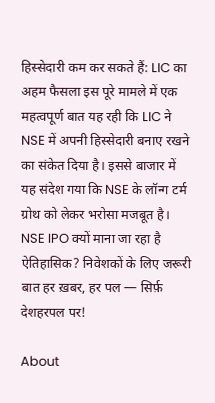हिस्सेदारी कम कर सकते हैं: LIC का अहम फैसला इस पूरे मामले में एक महत्वपूर्ण बात यह रही कि LIC ने NSE में अपनी हिस्सेदारी बनाए रखने का संकेत दिया है। इससे बाजार में यह संदेश गया कि NSE के लॉन्ग टर्म ग्रोथ को लेकर भरोसा मजबूत है। NSE IPO क्यों माना जा रहा है ऐतिहासिक? निवेशकों के लिए जरूरी बात हर ख़बर, हर पल — सिर्फ़ देशहरपल पर!

About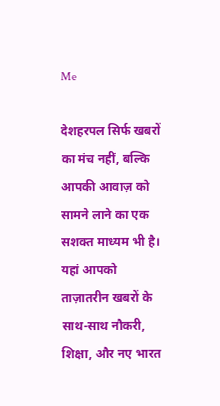Me

देशहरपल सिर्फ खबरों का मंच नहीं, बल्कि आपकी आवाज़ को सामने लाने का एक सशक्त माध्यम भी है। यहां आपको ताज़ातरीन खबरों के साथ-साथ नौकरी, शिक्षा, और नए भारत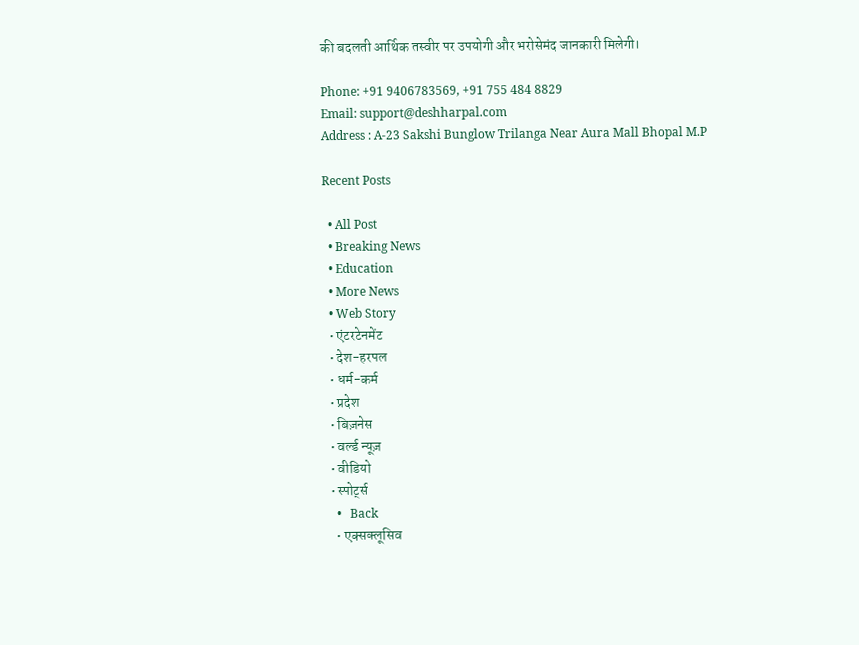की बदलती आर्थिक तस्वीर पर उपयोगी और भरोसेमंद जानकारी मिलेगी।

Phone: +91 9406783569, +91 755 484 8829
Email: support@deshharpal.com
Address : A-23 Sakshi Bunglow Trilanga Near Aura Mall Bhopal M.P

Recent Posts

  • All Post
  • Breaking News
  • Education
  • More News
  • Web Story
  • एंटरटेनमेंट
  • देश-हरपल
  • धर्म-कर्म
  • प्रदेश
  • बिज़नेस
  • वर्ल्ड न्यूज़
  • वीडियो
  • स्पोर्ट्स
    •   Back
    • एक्सक्लूसिव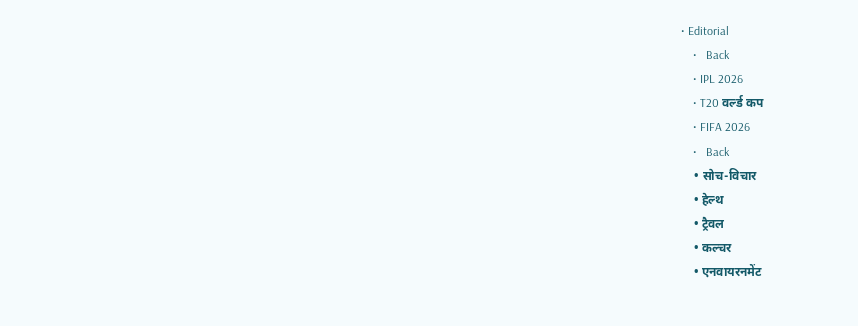• Editorial
    •   Back
    • IPL 2026
    • T20 वर्ल्ड कप
    • FIFA 2026
    •   Back
    • सोच-विचार
    • हेल्थ
    • ट्रैवल
    • कल्चर
    • एनवायरनमेंट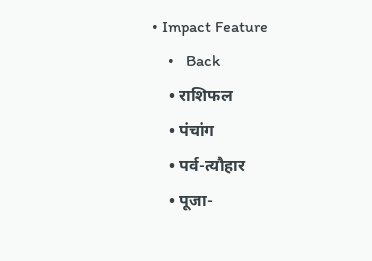• Impact Feature
    •   Back
    • राशिफल
    • पंचांग
    • पर्व-त्यौहार
    • पूजा-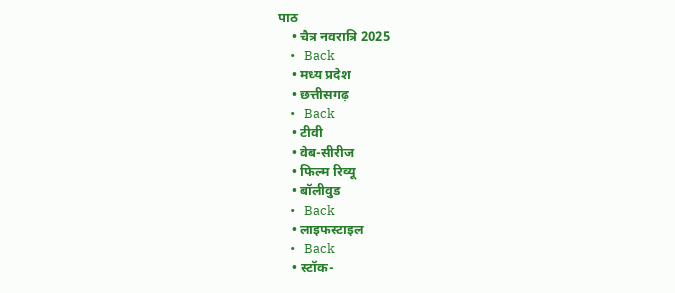पाठ
    • चैत्र नवरात्रि 2025
    •   Back
    • मध्य प्रदेश
    • छत्तीसगढ़
    •   Back
    • टीवी
    • वेब-सीरीज
    • फिल्म रिव्यू
    • बॉलीवुड
    •   Back
    • लाइफस्टाइल
    •   Back
    • स्टॉक-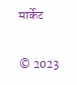मार्केट

© 2023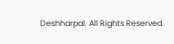Deshharpal. All Rights Reserved.